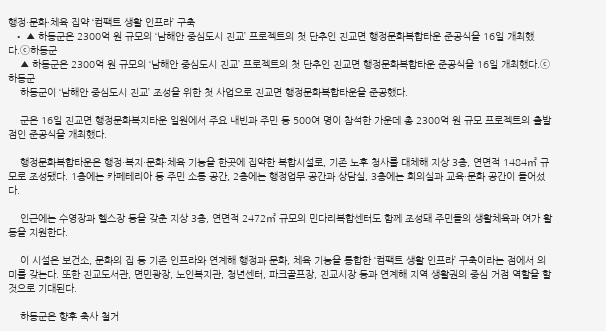행정·문화·체육 집약 ‘컴팩트 생활 인프라’ 구축
  • ▲ 하동군은 2300억 원 규모의 ‘남해안 중심도시 진교’ 프로젝트의 첫 단추인 진교면 행정문화복합타운 준공식을 16일 개최했다.ⓒ하동군
    ▲ 하동군은 2300억 원 규모의 ‘남해안 중심도시 진교’ 프로젝트의 첫 단추인 진교면 행정문화복합타운 준공식을 16일 개최했다.ⓒ하동군
    하동군이 ‘남해안 중심도시 진교’ 조성을 위한 첫 사업으로 진교면 행정문화복합타운을 준공했다.

    군은 16일 진교면 행정문화복지타운 일원에서 주요 내빈과 주민 등 500여 명이 참석한 가운데 총 2300억 원 규모 프로젝트의 출발점인 준공식을 개최했다.

    행정문화복합타운은 행정·복지·문화·체육 기능을 한곳에 집약한 복합시설로, 기존 노후 청사를 대체해 지상 3층, 연면적 1484㎡ 규모로 조성됐다. 1층에는 카페테리아 등 주민 소통 공간, 2층에는 행정업무 공간과 상담실, 3층에는 회의실과 교육·문화 공간이 들어섰다.

    인근에는 수영장과 헬스장 등을 갖춘 지상 3층, 연면적 2472㎡ 규모의 민다리복합센터도 함께 조성돼 주민들의 생활체육과 여가 활동을 지원한다.

    이 시설은 보건소, 문화의 집 등 기존 인프라와 연계해 행정과 문화, 체육 기능을 통합한 ‘컴팩트 생활 인프라’ 구축이라는 점에서 의미를 갖는다. 또한 진교도서관, 면민광장, 노인복지관, 청년센터, 파크골프장, 진교시장 등과 연계해 지역 생활권의 중심 거점 역할을 할 것으로 기대된다.

    하동군은 향후 축사 철거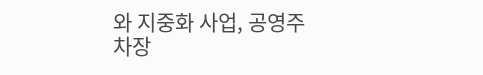와 지중화 사업, 공영주차장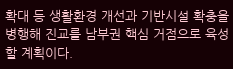확대 등 생활환경 개선과 기반시설 확충을 병행해 진교를 남부권 핵심 거점으로 육성할 계획이다.